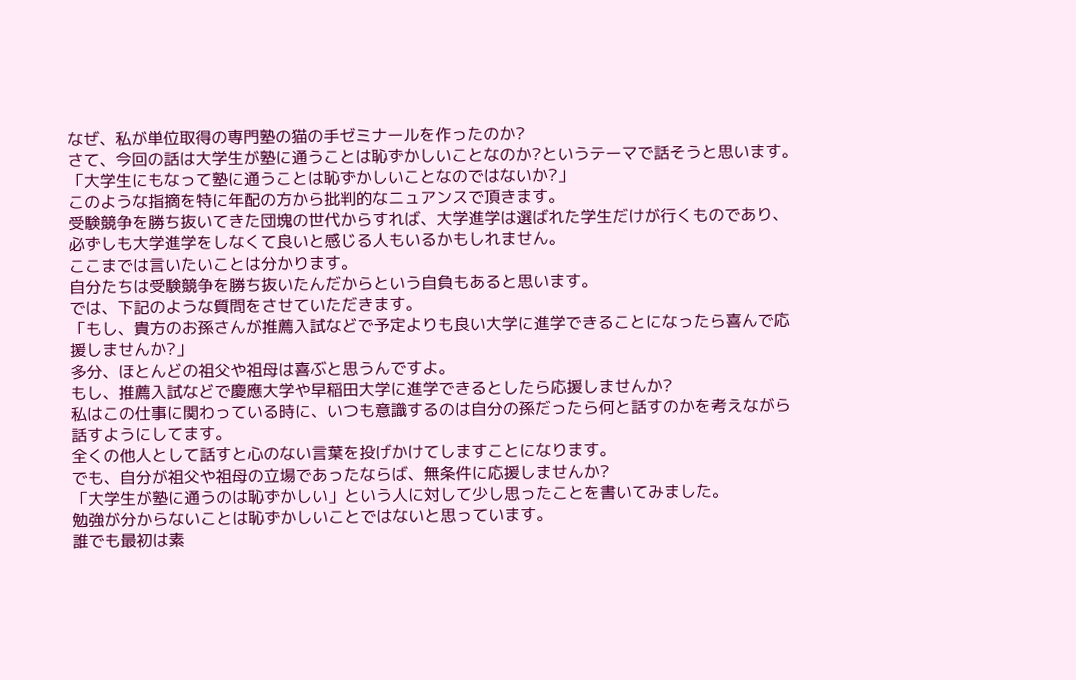なぜ、私が単位取得の専門塾の猫の手ゼミナールを作ったのか?
さて、今回の話は大学生が塾に通うことは恥ずかしいことなのか?というテーマで話そうと思います。
「大学生にもなって塾に通うことは恥ずかしいことなのではないか?」
このような指摘を特に年配の方から批判的なニュアンスで頂きます。
受験競争を勝ち抜いてきた団塊の世代からすれば、大学進学は選ばれた学生だけが行くものであり、必ずしも大学進学をしなくて良いと感じる人もいるかもしれません。
ここまでは言いたいことは分かります。
自分たちは受験競争を勝ち抜いたんだからという自負もあると思います。
では、下記のような質問をさせていただきます。
「もし、貴方のお孫さんが推薦入試などで予定よりも良い大学に進学できることになったら喜んで応援しませんか?」
多分、ほとんどの祖父や祖母は喜ぶと思うんですよ。
もし、推薦入試などで慶應大学や早稲田大学に進学できるとしたら応援しませんか?
私はこの仕事に関わっている時に、いつも意識するのは自分の孫だったら何と話すのかを考えながら話すようにしてます。
全くの他人として話すと心のない言葉を投げかけてしますことになります。
でも、自分が祖父や祖母の立場であったならば、無条件に応援しませんか?
「大学生が塾に通うのは恥ずかしい」という人に対して少し思ったことを書いてみました。
勉強が分からないことは恥ずかしいことではないと思っています。
誰でも最初は素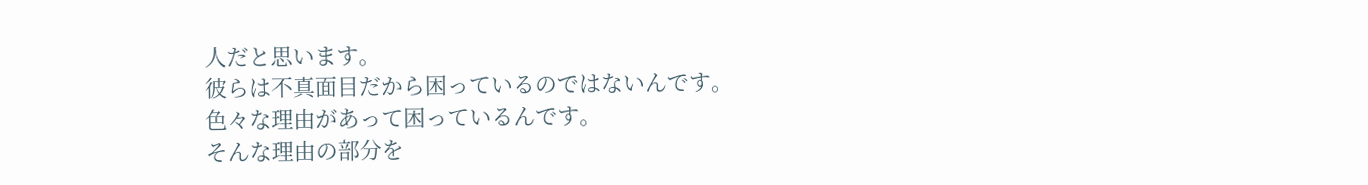人だと思います。
彼らは不真面目だから困っているのではないんです。
色々な理由があって困っているんです。
そんな理由の部分を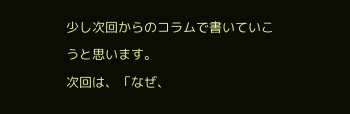少し次回からのコラムで書いていこうと思います。
次回は、「なぜ、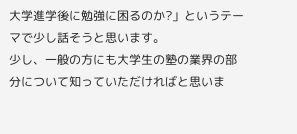大学進学後に勉強に困るのか?」というテーマで少し話そうと思います。
少し、一般の方にも大学生の塾の業界の部分について知っていただければと思いま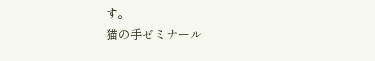す。
猫の手ゼミナール